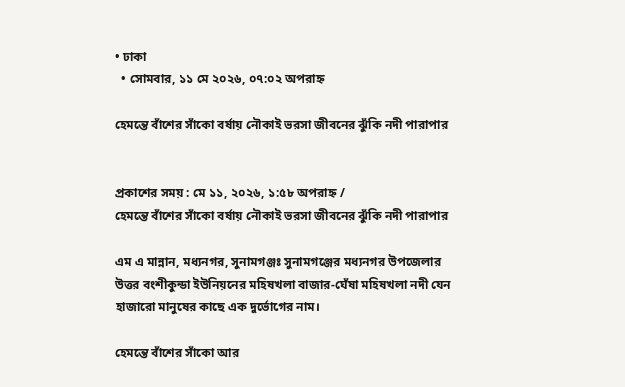• ঢাকা
  • সোমবার, ১১ মে ২০২৬, ০৭:০২ অপরাহ্ন

হেমন্তে বাঁশের সাঁকো বর্ষায় নৌকাই ভরসা জীবনের ঝুঁকি নদী পারাপার


প্রকাশের সময় : মে ১১, ২০২৬, ১:৫৮ অপরাহ্ন /
হেমন্তে বাঁশের সাঁকো বর্ষায় নৌকাই ভরসা জীবনের ঝুঁকি নদী পারাপার

এম এ মান্নান, মধ্যনগর, সুনামগঞ্জঃ সুনামগঞ্জের মধ্যনগর উপজেলার উত্তর বংশীকুন্ডা ইউনিয়নের মহিষখলা বাজার-ঘেঁষা মহিষখলা নদী যেন হাজারো মানুষের কাছে এক দুর্ভোগের নাম।

হেমন্তে বাঁশের সাঁকো আর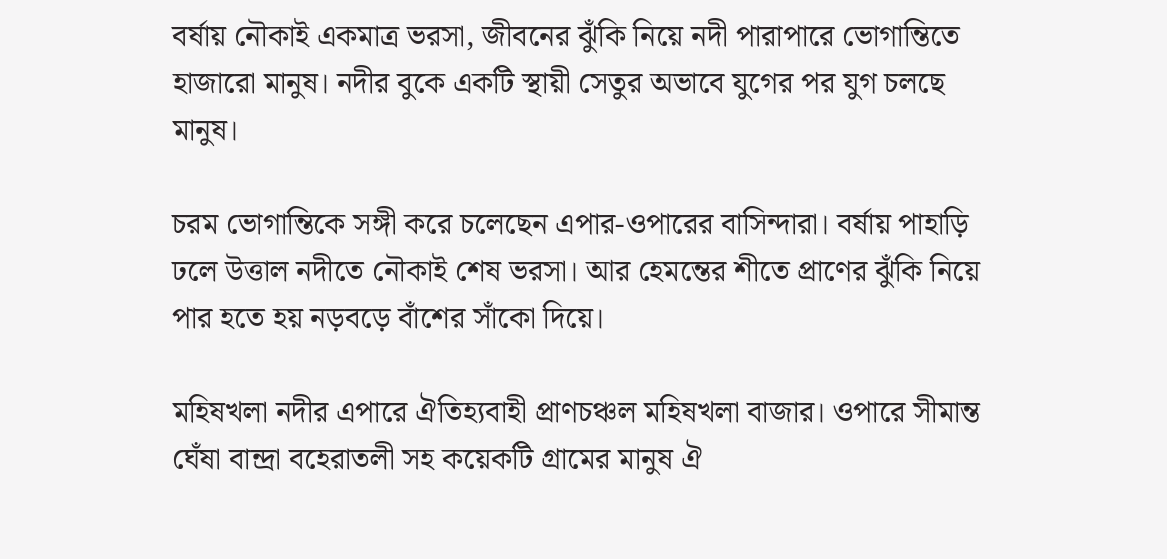বর্ষায় নৌকাই একমাত্র ভরসা, জীবনের ঝুঁকি নিয়ে নদী পারাপারে ভোগান্তিতে হাজারো মানুষ। নদীর বুকে একটি স্থায়ী সেতুর অভাবে যুগের পর যুগ চলছে মানুষ।

চরম ভোগান্তিকে সঙ্গী করে চলেছেন এপার-ওপারের বাসিন্দারা। বর্ষায় পাহাড়ি ঢলে উত্তাল নদীতে নৌকাই শেষ ভরসা। আর হেমন্তের শীতে প্রাণের ঝুঁকি নিয়ে পার হতে হয় নড়বড়ে বাঁশের সাঁকো দিয়ে।

মহিষখলা নদীর এপারে ঐতিহ্যবাহী প্রাণচঞ্চল মহিষখলা বাজার। ওপারে সীমান্ত ঘেঁষা বান্দ্রা বহেরাতলী সহ কয়েকটি গ্রামের মানুষ ঐ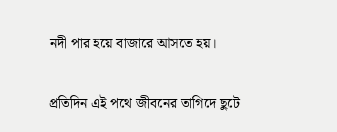নদী পার হয়ে বাজারে আসতে হয়।

প্রতিদিন এই পথে জীবনের তাগিদে ছুটে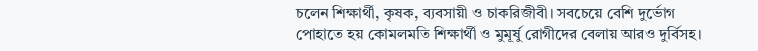চলেন শিক্ষার্থী, কৃষক, ব্যবসায়ী ও চাকরিজীবী। সবচেয়ে বেশি দুর্ভোগ পোহাতে হয় কোমলমতি শিক্ষার্থী ও মুমূর্ষু রোগীদের বেলায় আরও দুর্বিসহ।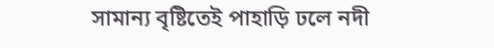সামান্য বৃষ্টিতেই পাহাড়ি ঢলে নদী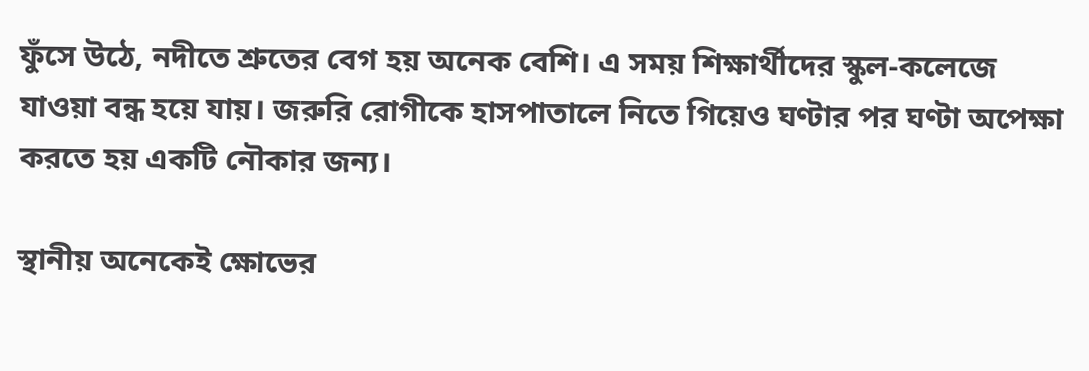ফুঁসে উঠে, নদীতে শ্রুতের বেগ হয় অনেক বেশি। এ সময় শিক্ষার্থীদের স্কুল-কলেজে যাওয়া বন্ধ হয়ে যায়। জরুরি রোগীকে হাসপাতালে নিতে গিয়েও ঘণ্টার পর ঘণ্টা অপেক্ষা করতে হয় একটি নৌকার জন্য।

স্থানীয় অনেকেই ক্ষোভের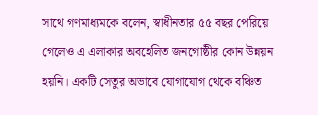সাথে গণমাধ্যমকে বলেন, স্বাধীনতার ৫৫ বছর পেরিয়ে গেলেও এ এলাকার অবহেলিত জনগোষ্ঠীর কোন উন্নয়ন হয়নি। একটি সেতুর অভাবে যোগাযোগ থেকে বঞ্চিত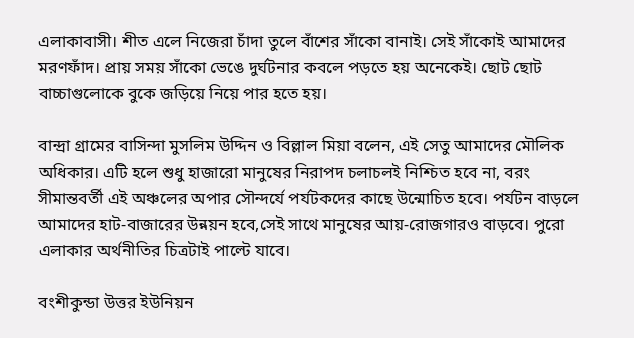এলাকাবাসী। শীত এলে নিজেরা চাঁদা তুলে বাঁশের সাঁকো বানাই। সেই সাঁকোই আমাদের মরণফাঁদ। প্রায় সময় সাঁকো ভেঙে দুর্ঘটনার কবলে পড়তে হয় অনেকেই। ছোট ছোট বাচ্চাগুলোকে বুকে জড়িয়ে নিয়ে পার হতে হয়।

বান্দ্রা গ্রামের বাসিন্দা মুসলিম উদ্দিন ও বিল্লাল মিয়া বলেন, এই সেতু আমাদের মৌলিক অধিকার। এটি হলে শুধু হাজারো মানুষের নিরাপদ চলাচলই নিশ্চিত হবে না, বরং সীমান্তবর্তী এই অঞ্চলের অপার সৌন্দর্যে পর্যটকদের কাছে উন্মোচিত হবে। পর্যটন বাড়লে আমাদের হাট-বাজারের উন্নয়ন হবে,সেই সাথে মানুষের আয়-রোজগারও বাড়বে। পুরো এলাকার অর্থনীতির চিত্রটাই পাল্টে যাবে।

বংশীকুন্ডা উত্তর ইউনিয়ন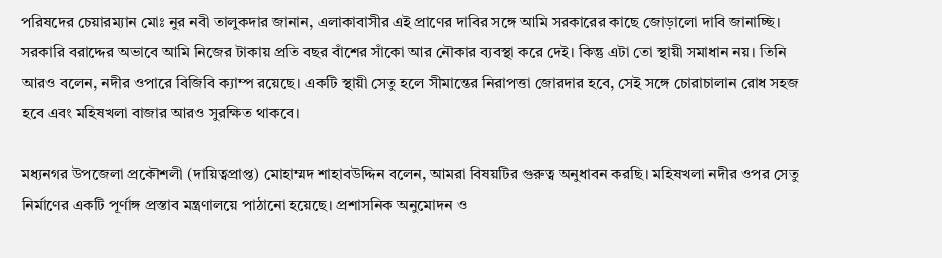পরিষদের চেয়ারম্যান মোঃ নুর নবী তালুকদার জানান, এলাকাবাসীর এই প্রাণের দাবির সঙ্গে আমি সরকারের কাছে জোড়ালো দাবি জানাচ্ছি। সরকারি বরাদ্দের অভাবে আমি নিজের টাকায় প্রতি বছর বাঁশের সাঁকো আর নৌকার ব্যবস্থা করে দেই। কিন্তু এটা তো স্থায়ী সমাধান নয়। তিনি আরও বলেন, নদীর ওপারে বিজিবি ক্যাম্প রয়েছে। একটি স্থায়ী সেতু হলে সীমান্তের নিরাপত্তা জোরদার হবে, সেই সঙ্গে চোরাচালান রোধ সহজ হবে এবং মহিষখলা বাজার আরও সুরক্ষিত থাকবে।

মধ্যনগর উপজেলা প্রকৌশলী (দায়িত্বপ্রাপ্ত) মোহাম্মদ শাহাবউদ্দিন বলেন, আমরা বিষয়টির গুরুত্ব অনুধাবন করছি। মহিষখলা নদীর ওপর সেতু নির্মাণের একটি পূর্ণাঙ্গ প্রস্তাব মন্ত্রণালয়ে পাঠানো হয়েছে। প্রশাসনিক অনুমোদন ও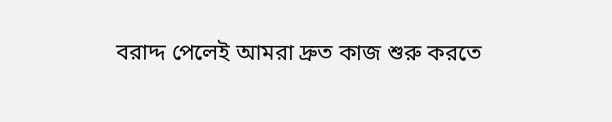বরাদ্দ পেলেই আমরা দ্রুত কাজ শুরু করতে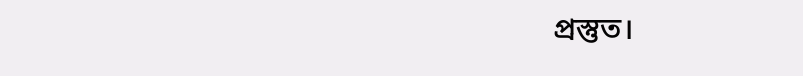প্রস্তুত।